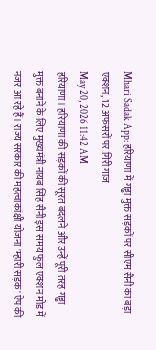Mhari Sadak App: हरियाणा में गड्ढा मुक्त सड़कों पर सीएम सैनी का बड़ा एक्शन, 12 अफसरों पर गिरी गाज
May 20, 2026 11:42 AM
हरियाणा। हरियाणा की सड़कों की सूरत बदलने और उन्हें पूरी तरह गड्ढा मुक्त बनाने के लिए मुख्यमंत्री नायब सिंह सैनी इस समय फुल एक्शन मोड में नजर आ रहे हैं। राज्य सरकार की महत्वाकांक्षी योजना 'म्हारी सड़क' ऐप की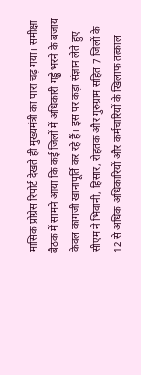मासिक प्रोग्रेस रिपोर्ट देखते ही मुख्यमंत्री का पारा चढ़ गया। समीक्षा बैठक में सामने आया कि कई जिलों में अधिकारी गड्ढे भरने के बजाय केवल कागजी खानापूर्ति कर रहे हैं। इस पर कड़ा संज्ञान लेते हुए सीएम ने भिवानी, हिसार, रोहतक और गुरुग्राम सहित 7 जिलों के 12 से अधिक अधिकारियों और कर्मचारियों के खिलाफ तत्काल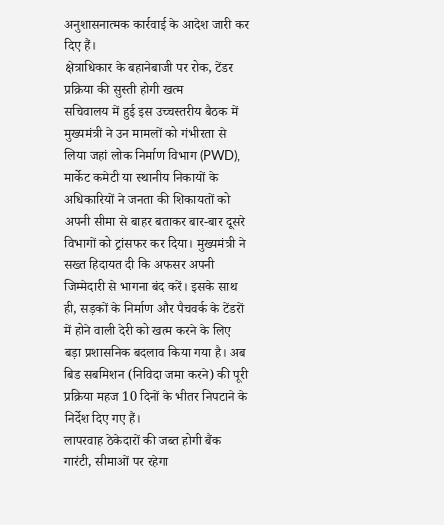अनुशासनात्मक कार्रवाई के आदेश जारी कर दिए हैं।
क्षेत्राधिकार के बहानेबाजी पर रोक, टेंडर प्रक्रिया की सुस्ती होगी खत्म
सचिवालय में हुई इस उच्चस्तरीय बैठक में मुख्यमंत्री ने उन मामलों को गंभीरता से लिया जहां लोक निर्माण विभाग (PWD), मार्केट कमेटी या स्थानीय निकायों के अधिकारियों ने जनता की शिकायतों को अपनी सीमा से बाहर बताकर बार-बार दूसरे विभागों को ट्रांसफर कर दिया। मुख्यमंत्री ने सख्त हिदायत दी कि अफसर अपनी जिम्मेदारी से भागना बंद करें। इसके साथ ही, सड़कों के निर्माण और पैचवर्क के टेंडरों में होने वाली देरी को खत्म करने के लिए बड़ा प्रशासनिक बदलाव किया गया है। अब बिड सबमिशन (निविदा जमा करने) की पूरी प्रक्रिया महज 10 दिनों के भीतर निपटाने के निर्देश दिए गए हैं।
लापरवाह ठेकेदारों की जब्त होगी बैंक गारंटी, सीमाओं पर रहेगा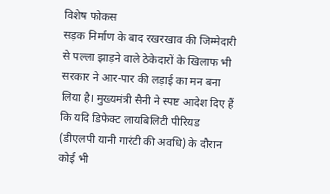विशेष फोकस
सड़क निर्माण के बाद रखरखाव की जिम्मेदारी से पल्ला झाड़ने वाले ठेकेदारों के खिलाफ भी सरकार ने आर-पार की लड़ाई का मन बना लिया है। मुख्यमंत्री सैनी ने स्पष्ट आदेश दिए हैं कि यदि डिफेक्ट लायबिलिटी पीरियड (डीएलपी यानी गारंटी की अवधि) के दौरान कोई भी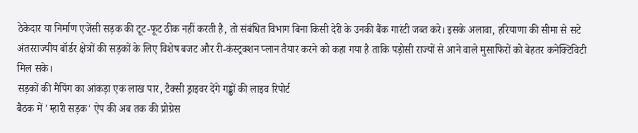ठेकेदार या निर्माण एजेंसी सड़क की टूट-फूट ठीक नहीं करती है, तो संबंधित विभाग बिना किसी देरी के उनकी बैंक गारंटी जब्त करे। इसके अलावा, हरियाणा की सीमा से सटे अंतरराज्यीय बॉर्डर क्षेत्रों की सड़कों के लिए विशेष बजट और री-कंस्ट्रक्शन प्लान तैयार करने को कहा गया है ताकि पड़ोसी राज्यों से आने वाले मुसाफिरों को बेहतर कनेक्टिविटी मिल सके।
सड़कों की मैपिंग का आंकड़ा एक लाख पार, टैक्सी ड्राइवर देंगे गड्ढों की लाइव रिपोर्ट
बैठक में 'म्हारी सड़क' ऐप की अब तक की प्रोग्रेस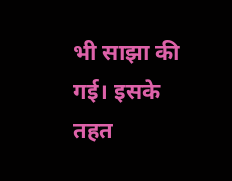भी साझा की गई। इसके तहत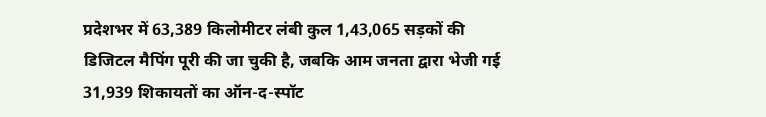प्रदेशभर में 63,389 किलोमीटर लंबी कुल 1,43,065 सड़कों की डिजिटल मैपिंग पूरी की जा चुकी है, जबकि आम जनता द्वारा भेजी गई 31,939 शिकायतों का ऑन-द-स्पॉट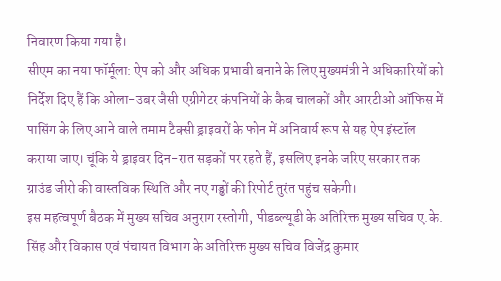निवारण किया गया है।
सीएम का नया फॉर्मूला: ऐप को और अधिक प्रभावी बनाने के लिए मुख्यमंत्री ने अधिकारियों को निर्देश दिए हैं कि ओला-उबर जैसी एग्रीगेटर कंपनियों के कैब चालकों और आरटीओ ऑफिस में पासिंग के लिए आने वाले तमाम टैक्सी ड्राइवरों के फोन में अनिवार्य रूप से यह ऐप इंस्टॉल कराया जाए। चूंकि ये ड्राइवर दिन-रात सड़कों पर रहते हैं, इसलिए इनके जरिए सरकार तक ग्राउंड जीरो की वास्तविक स्थिति और नए गड्ढों की रिपोर्ट तुरंत पहुंच सकेगी।
इस महत्वपूर्ण बैठक में मुख्य सचिव अनुराग रस्तोगी, पीडब्ल्यूडी के अतिरिक्त मुख्य सचिव ए.के. सिंह और विकास एवं पंचायत विभाग के अतिरिक्त मुख्य सचिव विजेंद्र कुमार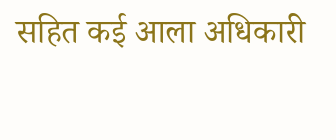सहित कई आला अधिकारी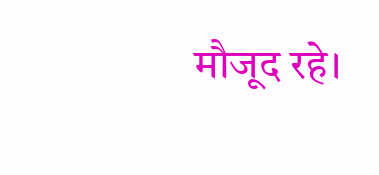मौजूद रहे।